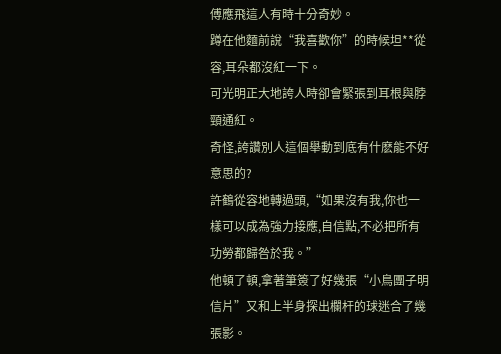傅應飛這人有時十分奇妙。
蹲在他麵前說“我喜歡你”的時候坦**從容,耳朵都沒紅一下。
可光明正大地誇人時卻會緊張到耳根與脖頸通紅。
奇怪,誇讚別人這個舉動到底有什麽能不好意思的?
許鶴從容地轉過頭,“如果沒有我,你也一樣可以成為強力接應,自信點,不必把所有功勞都歸咎於我。”
他頓了頓,拿著筆簽了好幾張“小鳥團子明信片”又和上半身探出欄杆的球迷合了幾張影。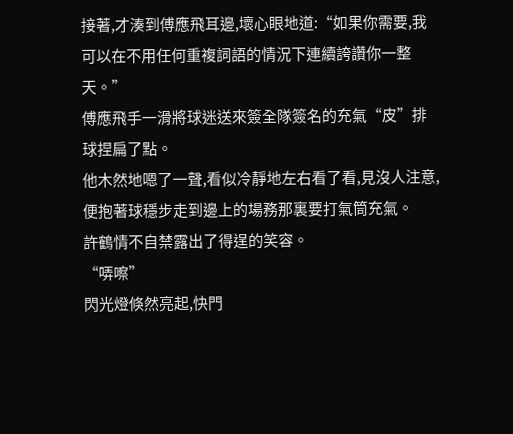接著,才湊到傅應飛耳邊,壞心眼地道:“如果你需要,我可以在不用任何重複詞語的情況下連續誇讚你一整天。”
傅應飛手一滑將球迷送來簽全隊簽名的充氣“皮”排球捏扁了點。
他木然地嗯了一聲,看似冷靜地左右看了看,見沒人注意,便抱著球穩步走到邊上的場務那裏要打氣筒充氣。
許鶴情不自禁露出了得逞的笑容。
“哢嚓”
閃光燈倏然亮起,快門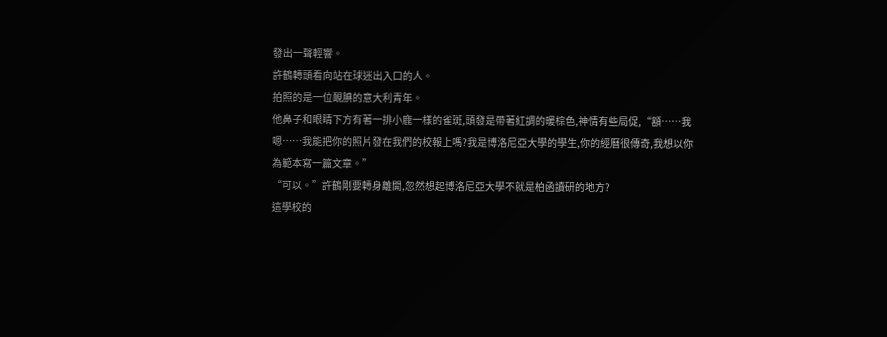發出一聲輕響。
許鶴轉頭看向站在球迷出入口的人。
拍照的是一位靦腆的意大利青年。
他鼻子和眼睛下方有著一排小鹿一樣的雀斑,頭發是帶著紅調的暖棕色,神情有些局促,“額……我嗯……我能把你的照片發在我們的校報上嗎?我是博洛尼亞大學的學生,你的經曆很傳奇,我想以你為範本寫一篇文章。”
“可以。”許鶴剛要轉身離開,忽然想起博洛尼亞大學不就是柏函讀研的地方?
這學校的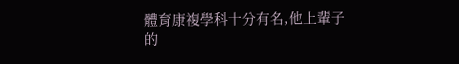體育康複學科十分有名,他上輩子的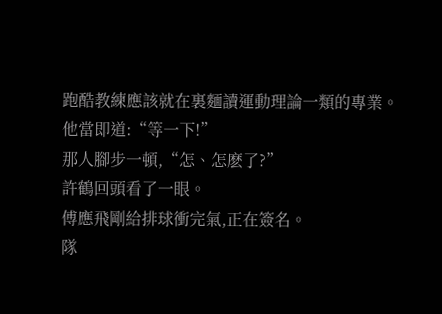跑酷教練應該就在裏麵讀運動理論一類的專業。
他當即道:“等一下!”
那人腳步一頓,“怎、怎麽了?”
許鶴回頭看了一眼。
傅應飛剛給排球衝完氣,正在簽名。
隊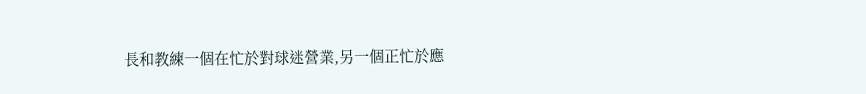長和教練一個在忙於對球迷營業,另一個正忙於應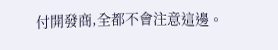付開發商,全都不會注意這邊。